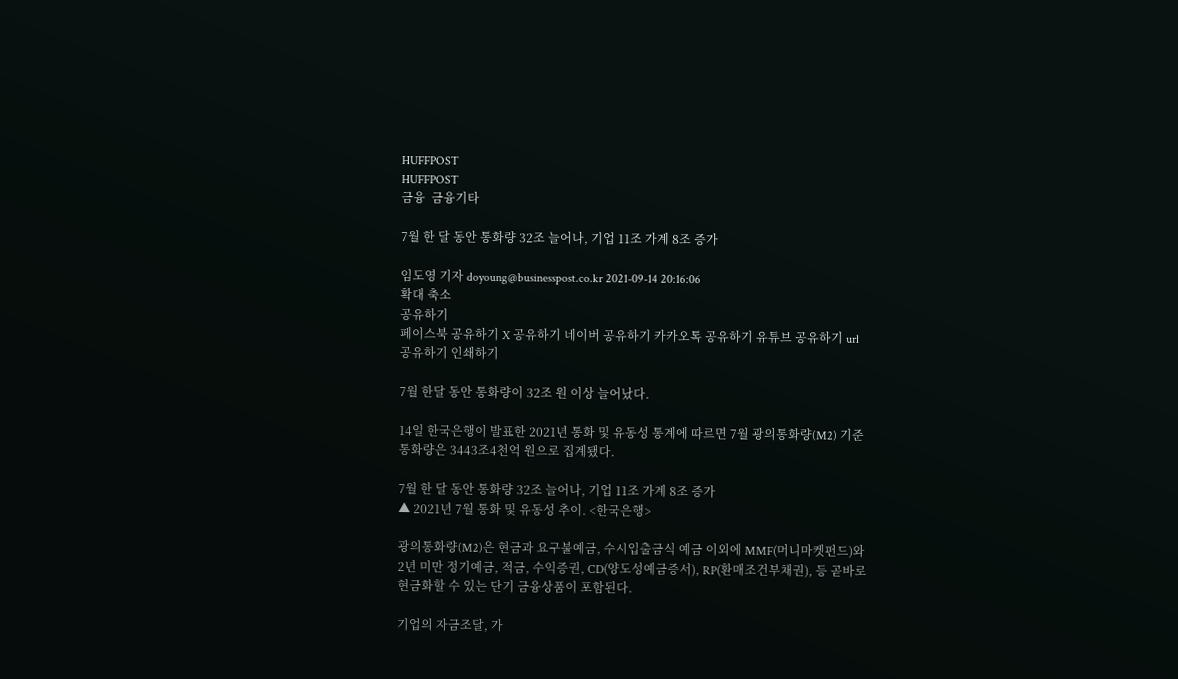HUFFPOST
HUFFPOST
금융  금융기타

7월 한 달 동안 통화량 32조 늘어나, 기업 11조 가계 8조 증가

임도영 기자 doyoung@businesspost.co.kr 2021-09-14 20:16:06
확대 축소
공유하기
페이스북 공유하기 X 공유하기 네이버 공유하기 카카오톡 공유하기 유튜브 공유하기 url 공유하기 인쇄하기

7월 한달 동안 통화량이 32조 원 이상 늘어났다.

14일 한국은행이 발표한 2021년 통화 및 유동성 통계에 따르면 7월 광의통화량(M2) 기준 통화량은 3443조4천억 원으로 집계됐다.

7월 한 달 동안 통화량 32조 늘어나, 기업 11조 가계 8조 증가
▲ 2021년 7월 통화 및 유동성 추이. <한국은행>

광의통화량(M2)은 현금과 요구불예금, 수시입출금식 예금 이외에 MMF(머니마켓펀드)와 2년 미만 정기예금, 적금, 수익증권, CD(양도성예금증서), RP(환매조건부채권), 등 곧바로 현금화할 수 있는 단기 금융상품이 포함된다.

기업의 자금조달, 가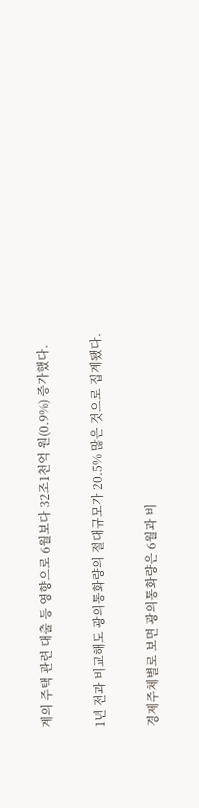계의 주택 관련 대출 등 영향으로 6월보다 32조1천억 원(0.9%) 증가했다.

1년 전과 비교해도 광의통화량의 절대규모가 20.5% 많은 것으로 집계됐다.

경제주체별로 보면 광의통화량은 6월과 비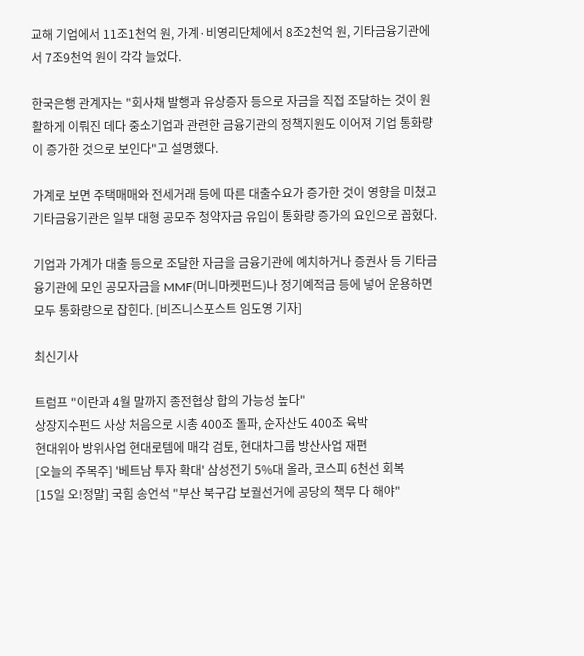교해 기업에서 11조1천억 원, 가계·비영리단체에서 8조2천억 원, 기타금융기관에서 7조9천억 원이 각각 늘었다.

한국은행 관계자는 "회사채 발행과 유상증자 등으로 자금을 직접 조달하는 것이 원활하게 이뤄진 데다 중소기업과 관련한 금융기관의 정책지원도 이어져 기업 통화량이 증가한 것으로 보인다"고 설명했다.

가계로 보면 주택매매와 전세거래 등에 따른 대출수요가 증가한 것이 영향을 미쳤고 기타금융기관은 일부 대형 공모주 청약자금 유입이 통화량 증가의 요인으로 꼽혔다.

기업과 가계가 대출 등으로 조달한 자금을 금융기관에 예치하거나 증권사 등 기타금융기관에 모인 공모자금을 MMF(머니마켓펀드)나 정기예적금 등에 넣어 운용하면 모두 통화량으로 잡힌다. [비즈니스포스트 임도영 기자]

최신기사

트럼프 "이란과 4월 말까지 종전협상 합의 가능성 높다"
상장지수펀드 사상 처음으로 시총 400조 돌파, 순자산도 400조 육박
현대위아 방위사업 현대로템에 매각 검토, 현대차그룹 방산사업 재편
[오늘의 주목주] '베트남 투자 확대' 삼성전기 5%대 올라, 코스피 6천선 회복
[15일 오!정말] 국힘 송언석 "부산 북구갑 보궐선거에 공당의 책무 다 해야"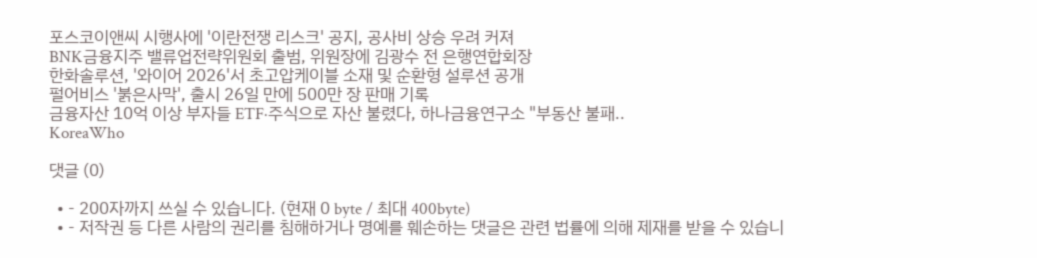포스코이앤씨 시행사에 '이란전쟁 리스크' 공지, 공사비 상승 우려 커져
BNK금융지주 밸류업전략위원회 출범, 위원장에 김광수 전 은행연합회장
한화솔루션, '와이어 2026'서 초고압케이블 소재 및 순환형 설루션 공개
펄어비스 '붉은사막', 출시 26일 만에 500만 장 판매 기록
금융자산 10억 이상 부자들 ETF·주식으로 자산 불렸다, 하나금융연구소 "부동산 불패..
KoreaWho

댓글 (0)

  • - 200자까지 쓰실 수 있습니다. (현재 0 byte / 최대 400byte)
  • - 저작권 등 다른 사람의 권리를 침해하거나 명예를 훼손하는 댓글은 관련 법률에 의해 제재를 받을 수 있습니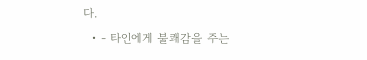다.
  • - 타인에게 불쾌감을 주는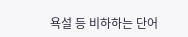욕설 등 비하하는 단어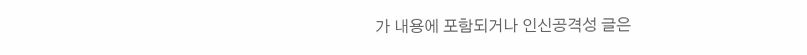가 내용에 포함되거나 인신공격성 글은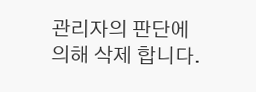관리자의 판단에 의해 삭제 합니다.